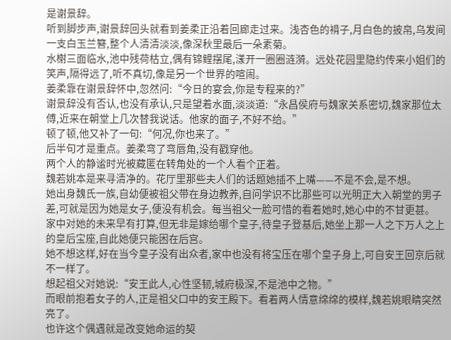是谢景辞。
听到脚步声,谢景辞回头就看到姜柔正沿着回廊走过来。浅杏色的褙子,月白色的披帛,乌发间一支白玉兰簪,整个人清清淡淡,像深秋里最后一朵素菊。
水榭三面临水,池中残荷枯立,偶有锦鲤摆尾,漾开一圈圈涟漪。远处花园里隐约传来小姐们的笑声,隔得远了,听不真切,像是另一个世界的喧闹。
姜柔靠在谢景辞怀中,忽然问:“今日的宴会,你是专程来的?”
谢景辞没有否认,也没有承认,只是望着水面,淡淡道:“永昌侯府与魏家关系密切,魏家那位太傅,近来在朝堂上几次替我说话。他家的面子,不好不给。”
顿了顿,他又补了一句:“何况,你也来了。”
后半句才是重点。姜柔弯了弯唇角,没有戳穿他。
两个人的静谧时光被藏匿在转角处的一个人看个正着。
魏若姚本是来寻清净的。花厅里那些夫人们的话题她插不上嘴——不是不会,是不想。
她出身魏氏一族,自幼便被祖父带在身边教养,自问学识不比那些可以光明正大入朝堂的男子差,可就是因为她是女子,便没有机会。每当祖父一脸可惜的看着她时,她心中的不甘更甚。
家中对她的未来早有打算,但无非是嫁给哪个皇子,待皇子登基后,她坐上那一人之下万人之上的皇后宝座,自此她便只能困在后宫。
她不想这样,好在当今皇子没有出众者,家中也没有将宝压在哪个皇子身上,可自安王回京后就不一样了。
想起祖父对她说:“安王此人,心性坚韧,城府极深,不是池中之物。”
而眼前抱着女子的人,正是祖父口中的安王殿下。看着两人情意绵绵的模样,魏若姚眼睛突然亮了。
也许这个偶遇就是改变她命运的契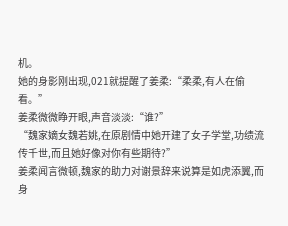机。
她的身影刚出现,021就提醒了姜柔:“柔柔,有人在偷看。”
姜柔微微睁开眼,声音淡淡:“谁?”
“魏家嫡女魏若姚,在原剧情中她开建了女子学堂,功绩流传千世,而且她好像对你有些期待?”
姜柔闻言微顿,魏家的助力对谢景辞来说算是如虎添翼,而身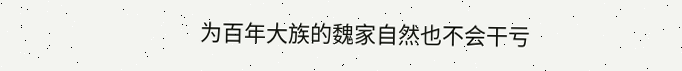为百年大族的魏家自然也不会干亏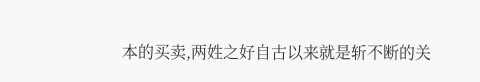本的买卖,两姓之好自古以来就是斩不断的关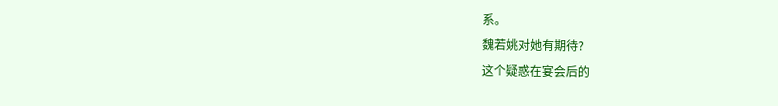系。
魏若姚对她有期待?
这个疑惑在宴会后的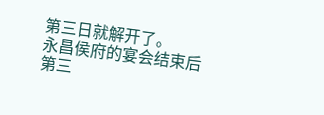第三日就解开了。
永昌侯府的宴会结束后第三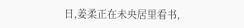日,姜柔正在未央居里看书,